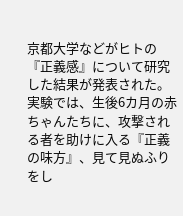京都大学などがヒトの『正義感』について研究した結果が発表された。実験では、生後6カ月の赤ちゃんたちに、攻撃される者を助けに入る『正義の味方』、見て見ぬふりをし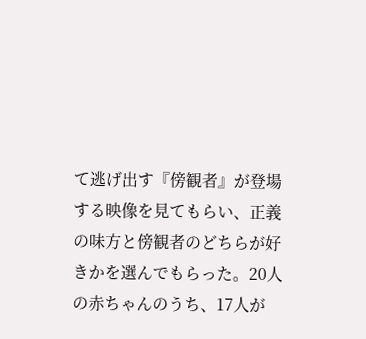て逃げ出す『傍観者』が登場する映像を見てもらい、正義の味方と傍観者のどちらが好きかを選んでもらった。20人の赤ちゃんのうち、17人が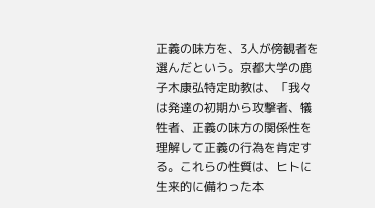正義の味方を、3人が傍観者を選んだという。京都大学の鹿子木康弘特定助教は、「我々は発達の初期から攻撃者、犠牲者、正義の味方の関係性を理解して正義の行為を肯定する。これらの性質は、ヒトに生来的に備わった本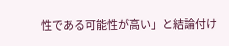性である可能性が高い」と結論付け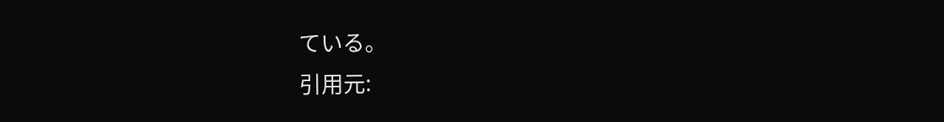ている。
引用元: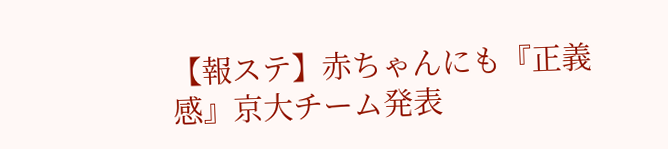【報ステ】赤ちゃんにも『正義感』京大チーム発表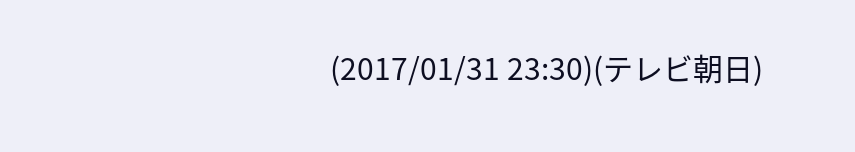(2017/01/31 23:30)(テレビ朝日)